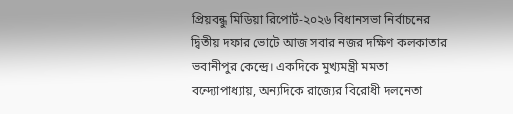প্রিয়বন্ধু মিডিয়া রিপোর্ট-২০২৬ বিধানসভা নির্বাচনের দ্বিতীয় দফার ভোটে আজ সবার নজর দক্ষিণ কলকাতার ভবানীপুর কেন্দ্রে। একদিকে মুখ্যমন্ত্রী মমতা বন্দ্যোপাধ্যায়, অন্যদিকে রাজ্যের বিরোধী দলনেতা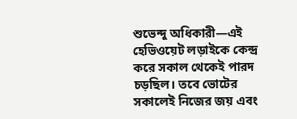শুভেন্দু অধিকারী—এই হেভিওয়েট লড়াইকে কেন্দ্র করে সকাল থেকেই পারদ চড়ছিল। তবে ভোটের সকালেই নিজের জয় এবং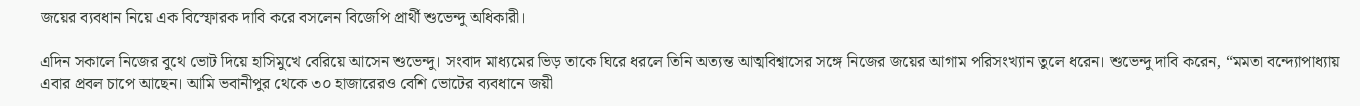জয়ের ব্যবধান নিয়ে এক বিস্ফোরক দাবি করে বসলেন বিজেপি প্রার্থী শুভেন্দু অধিকারী।

এদিন সকালে নিজের বুথে ভোট দিয়ে হাসিমুখে বেরিয়ে আসেন শুভেন্দু। সংবাদ মাধ্যমের ভিড় তাকে ঘিরে ধরলে তিনি অত্যন্ত আত্মবিশ্বাসের সঙ্গে নিজের জয়ের আগাম পরিসংখ্যান তুলে ধরেন। শুভেন্দু দাবি করেন, “মমতা বন্দ্যোপাধ্যায় এবার প্রবল চাপে আছেন। আমি ভবানীপুর থেকে ৩০ হাজারেরও বেশি ভোটের ব্যবধানে জয়ী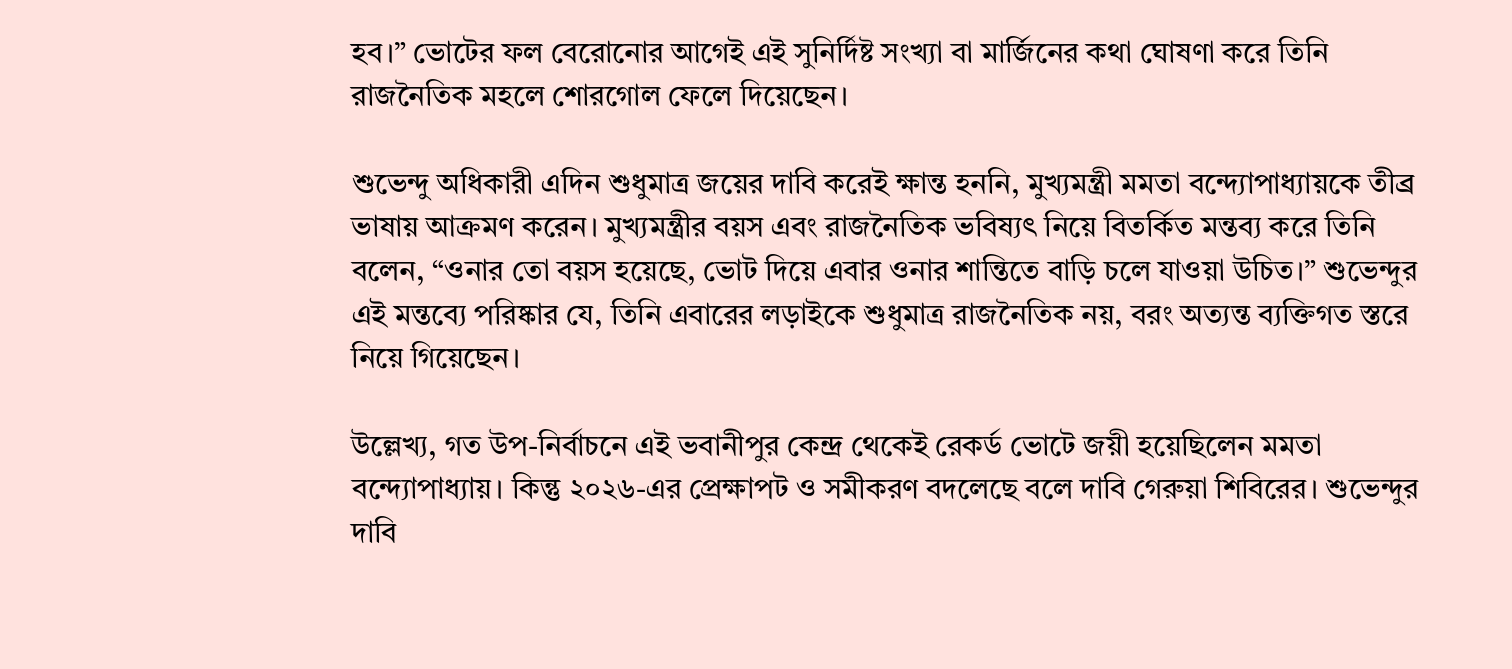হব।” ভোটের ফল বেরোনোর আগেই এই সুনির্দিষ্ট সংখ্যা বা মার্জিনের কথা ঘোষণা করে তিনি রাজনৈতিক মহলে শোরগোল ফেলে দিয়েছেন।

শুভেন্দু অধিকারী এদিন শুধুমাত্র জয়ের দাবি করেই ক্ষান্ত হননি, মুখ্যমন্ত্রী মমতা বন্দ্যোপাধ্যায়কে তীব্র ভাষায় আক্রমণ করেন। মুখ্যমন্ত্রীর বয়স এবং রাজনৈতিক ভবিষ্যৎ নিয়ে বিতর্কিত মন্তব্য করে তিনি বলেন, “ওনার তো বয়স হয়েছে, ভোট দিয়ে এবার ওনার শান্তিতে বাড়ি চলে যাওয়া উচিত।” শুভেন্দুর এই মন্তব্যে পরিষ্কার যে, তিনি এবারের লড়াইকে শুধুমাত্র রাজনৈতিক নয়, বরং অত্যন্ত ব্যক্তিগত স্তরে নিয়ে গিয়েছেন।

উল্লেখ্য, গত উপ-নির্বাচনে এই ভবানীপুর কেন্দ্র থেকেই রেকর্ড ভোটে জয়ী হয়েছিলেন মমতা বন্দ্যোপাধ্যায়। কিন্তু ২০২৬-এর প্রেক্ষাপট ও সমীকরণ বদলেছে বলে দাবি গেরুয়া শিবিরের। শুভেন্দুর দাবি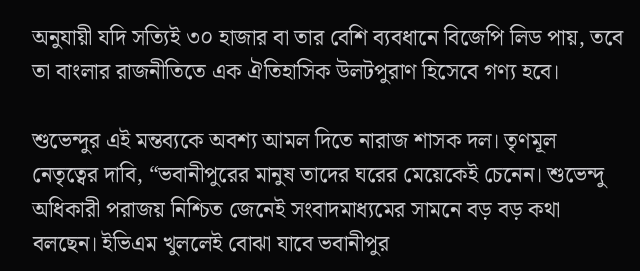অনুযায়ী যদি সত্যিই ৩০ হাজার বা তার বেশি ব্যবধানে বিজেপি লিড পায়, তবে তা বাংলার রাজনীতিতে এক ঐতিহাসিক উলটপুরাণ হিসেবে গণ্য হবে।

শুভেন্দুর এই মন্তব্যকে অবশ্য আমল দিতে নারাজ শাসক দল। তৃণমূল নেতৃত্বের দাবি, “ভবানীপুরের মানুষ তাদের ঘরের মেয়েকেই চেনেন। শুভেন্দু অধিকারী পরাজয় নিশ্চিত জেনেই সংবাদমাধ্যমের সামনে বড় বড় কথা বলছেন। ইভিএম খুললেই বোঝা যাবে ভবানীপুর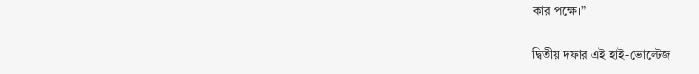কার পক্ষে।”

দ্বিতীয় দফার এই হাই-ভোল্টেজ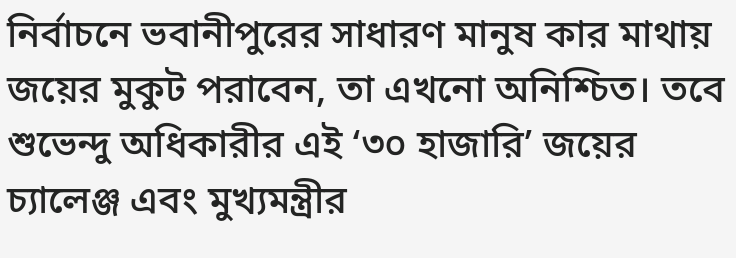নির্বাচনে ভবানীপুরের সাধারণ মানুষ কার মাথায় জয়ের মুকুট পরাবেন, তা এখনো অনিশ্চিত। তবে শুভেন্দু অধিকারীর এই ‘৩০ হাজারি’ জয়ের চ্যালেঞ্জ এবং মুখ্যমন্ত্রীর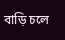বাড়ি চলে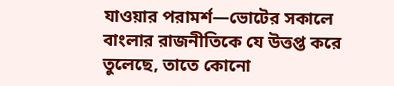যাওয়ার পরামর্শ—ভোটের সকালে বাংলার রাজনীতিকে যে উত্তপ্ত করে তুলেছে, তাতে কোনো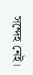সন্দেহ নেই।